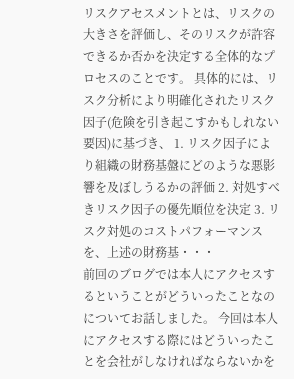リスクアセスメントとは、リスクの大きさを評価し、そのリスクが許容できるか否かを決定する全体的なプロセスのことです。 具体的には、リスク分析により明確化されたリスク因子(危険を引き起こすかもしれない要因)に基づき、 1. リスク因子により組織の財務基盤にどのような悪影響を及ぼしうるかの評価 2. 対処すべきリスク因子の優先順位を決定 3. リスク対処のコストパフォーマンスを、上述の財務基・・・
前回のブログでは本人にアクセスするということがどういったことなのについてお話しました。 今回は本人にアクセスする際にはどういったことを会社がしなければならないかを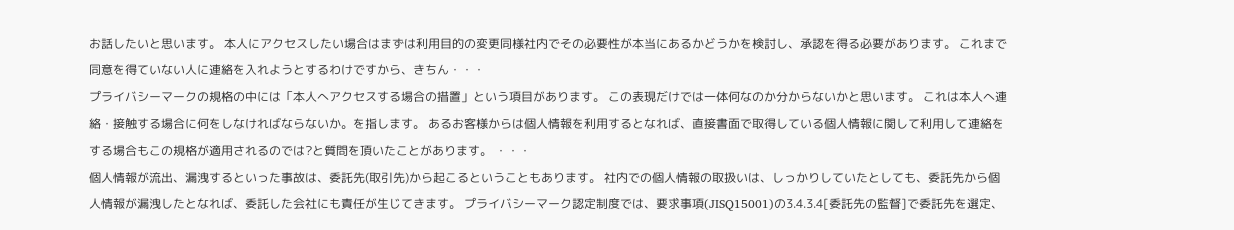お話したいと思います。 本人にアクセスしたい場合はまずは利用目的の変更同様社内でその必要性が本当にあるかどうかを検討し、承認を得る必要があります。 これまで同意を得ていない人に連絡を入れようとするわけですから、きちん・・・
プライバシーマークの規格の中には「本人へアクセスする場合の措置」という項目があります。 この表現だけでは一体何なのか分からないかと思います。 これは本人へ連絡・接触する場合に何をしなければならないか。を指します。 あるお客様からは個人情報を利用するとなれば、直接書面で取得している個人情報に関して利用して連絡をする場合もこの規格が適用されるのでは?と質問を頂いたことがあります。 ・・・
個人情報が流出、漏洩するといった事故は、委託先(取引先)から起こるということもあります。 社内での個人情報の取扱いは、しっかりしていたとしても、委託先から個人情報が漏洩したとなれば、委託した会社にも責任が生じてきます。 プライバシーマーク認定制度では、要求事項(JISQ15001)の3.4.3.4[委託先の監督]で委託先を選定、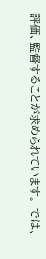評価、監督することが求められています。 では、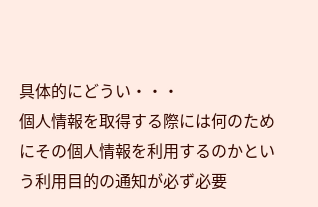具体的にどうい・・・
個人情報を取得する際には何のためにその個人情報を利用するのかという利用目的の通知が必ず必要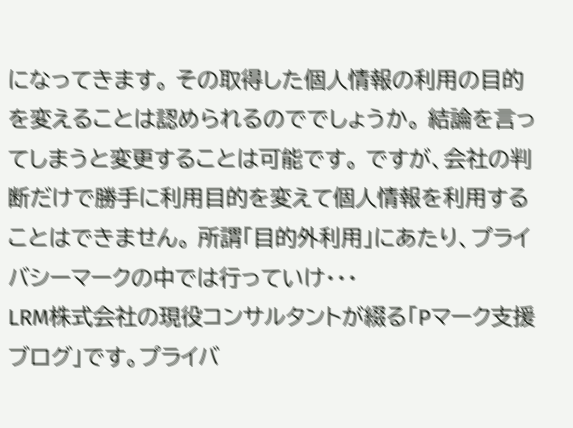になってきます。 その取得した個人情報の利用の目的を変えることは認められるのででしょうか。 結論を言ってしまうと変更することは可能です。 ですが、会社の判断だけで勝手に利用目的を変えて個人情報を利用することはできません。 所謂「目的外利用」にあたり、プライバシーマークの中では行っていけ・・・
LRM株式会社の現役コンサルタントが綴る「Pマーク支援ブログ」です。プライバ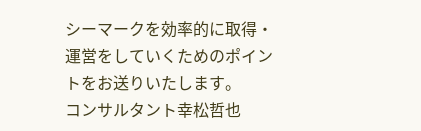シーマークを効率的に取得・運営をしていくためのポイントをお送りいたします。
コンサルタント幸松哲也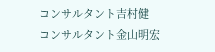コンサルタント吉村健
コンサルタント金山明宏